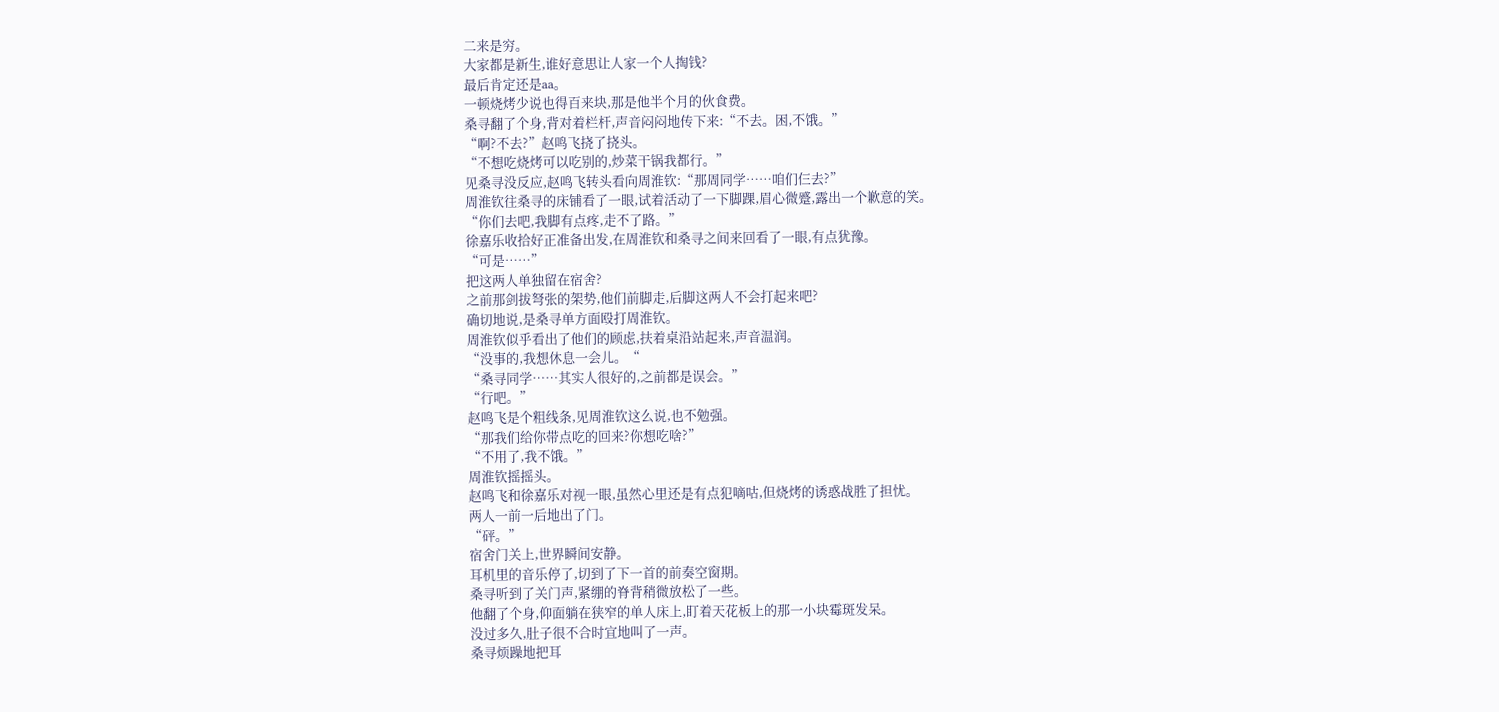二来是穷。
大家都是新生,谁好意思让人家一个人掏钱?
最后肯定还是aa。
一顿烧烤少说也得百来块,那是他半个月的伙食费。
桑寻翻了个身,背对着栏杆,声音闷闷地传下来:“不去。困,不饿。”
“啊?不去?”赵鸣飞挠了挠头。
“不想吃烧烤可以吃别的,炒菜干锅我都行。”
见桑寻没反应,赵鸣飞转头看向周淮钦:“那周同学……咱们仨去?”
周淮钦往桑寻的床铺看了一眼,试着活动了一下脚踝,眉心微蹙,露出一个歉意的笑。
“你们去吧,我脚有点疼,走不了路。”
徐嘉乐收拾好正准备出发,在周淮钦和桑寻之间来回看了一眼,有点犹豫。
“可是……”
把这两人单独留在宿舍?
之前那剑拔弩张的架势,他们前脚走,后脚这两人不会打起来吧?
确切地说,是桑寻单方面殴打周淮钦。
周淮钦似乎看出了他们的顾虑,扶着桌沿站起来,声音温润。
“没事的,我想休息一会儿。“
“桑寻同学……其实人很好的,之前都是误会。”
“行吧。”
赵鸣飞是个粗线条,见周淮钦这么说,也不勉强。
“那我们给你带点吃的回来?你想吃啥?”
“不用了,我不饿。”
周淮钦摇摇头。
赵鸣飞和徐嘉乐对视一眼,虽然心里还是有点犯嘀咕,但烧烤的诱惑战胜了担忧。
两人一前一后地出了门。
“砰。”
宿舍门关上,世界瞬间安静。
耳机里的音乐停了,切到了下一首的前奏空窗期。
桑寻听到了关门声,紧绷的脊背稍微放松了一些。
他翻了个身,仰面躺在狭窄的单人床上,盯着天花板上的那一小块霉斑发呆。
没过多久,肚子很不合时宜地叫了一声。
桑寻烦躁地把耳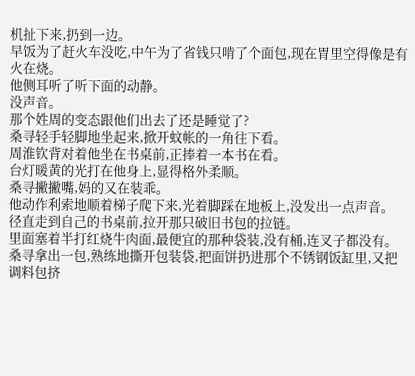机扯下来,扔到一边。
早饭为了赶火车没吃,中午为了省钱只啃了个面包,现在胃里空得像是有火在烧。
他侧耳听了听下面的动静。
没声音。
那个姓周的变态跟他们出去了还是睡觉了?
桑寻轻手轻脚地坐起来,掀开蚊帐的一角往下看。
周淮钦背对着他坐在书桌前,正捧着一本书在看。
台灯暖黄的光打在他身上,显得格外柔顺。
桑寻撇撇嘴,妈的又在装乖。
他动作利索地顺着梯子爬下来,光着脚踩在地板上,没发出一点声音。
径直走到自己的书桌前,拉开那只破旧书包的拉链。
里面塞着半打红烧牛肉面,最便宜的那种袋装,没有桶,连叉子都没有。
桑寻拿出一包,熟练地撕开包装袋,把面饼扔进那个不锈钢饭缸里,又把调料包挤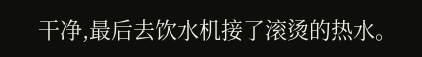干净,最后去饮水机接了滚烫的热水。